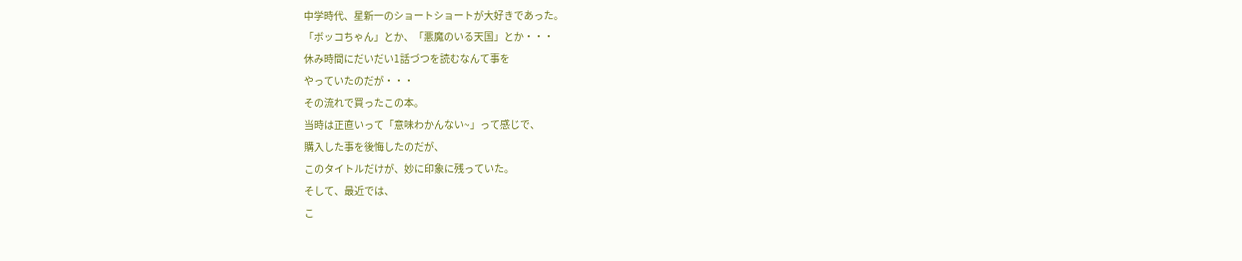中学時代、星新一のショートショートが大好きであった。
「ボッコちゃん」とか、「悪魔のいる天国」とか・・・
休み時間にだいだい1話づつを読むなんて事を
やっていたのだが・・・
その流れで買ったこの本。
当時は正直いって「意味わかんない~」って感じで、
購入した事を後悔したのだが、
このタイトルだけが、妙に印象に残っていた。
そして、最近では、
こ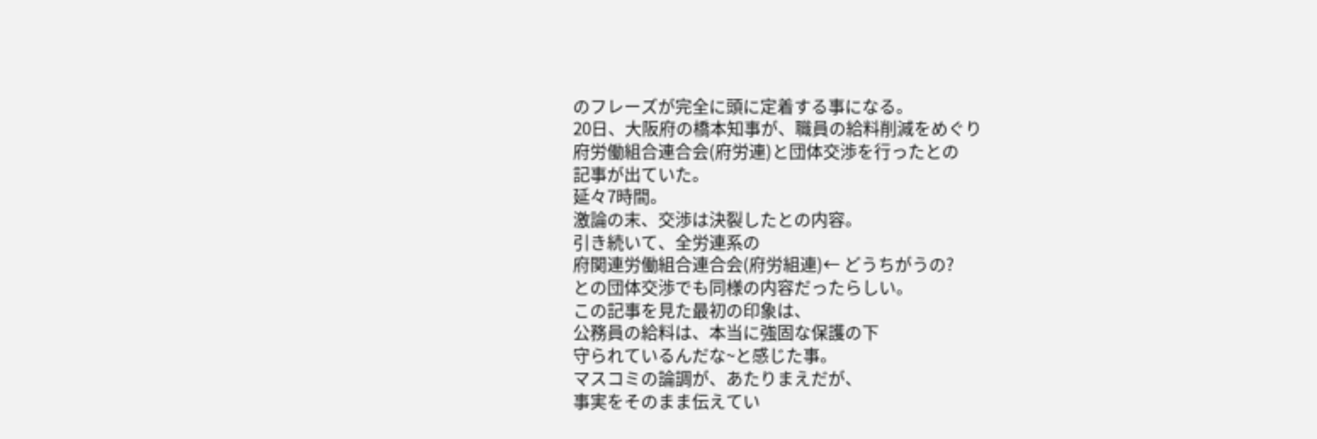のフレーズが完全に頭に定着する事になる。
20日、大阪府の橋本知事が、職員の給料削減をめぐり
府労働組合連合会(府労連)と団体交渉を行ったとの
記事が出ていた。
延々7時間。
激論の末、交渉は決裂したとの内容。
引き続いて、全労連系の
府関連労働組合連合会(府労組連)← どうちがうの?
との団体交渉でも同様の内容だったらしい。
この記事を見た最初の印象は、
公務員の給料は、本当に強固な保護の下
守られているんだな~と感じた事。
マスコミの論調が、あたりまえだが、
事実をそのまま伝えてい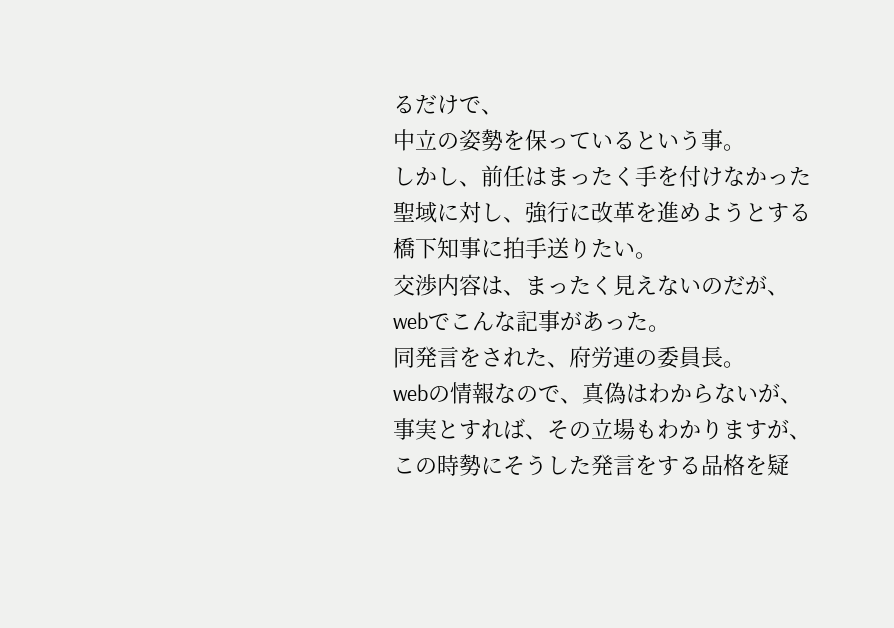るだけで、
中立の姿勢を保っているという事。
しかし、前任はまったく手を付けなかった
聖域に対し、強行に改革を進めようとする
橋下知事に拍手送りたい。
交渉内容は、まったく見えないのだが、
webでこんな記事があった。
同発言をされた、府労連の委員長。
webの情報なので、真偽はわからないが、
事実とすれば、その立場もわかりますが、
この時勢にそうした発言をする品格を疑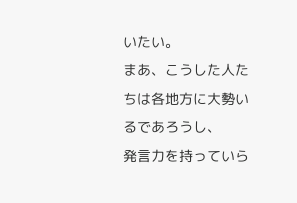いたい。
まあ、こうした人たちは各地方に大勢いるであろうし、
発言力を持っていら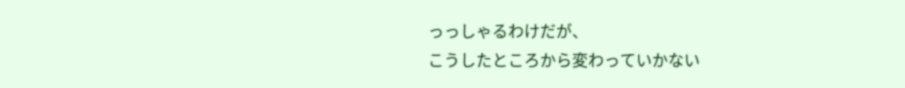っっしゃるわけだが、
こうしたところから変わっていかない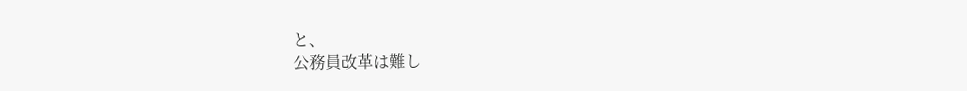と、
公務員改革は難し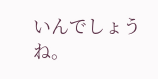いんでしょうね。